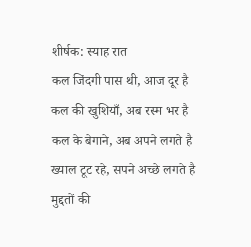शीर्षक: स्याह रात
कल जिंदगी पास थी, आज दूर है
कल की खुशियाँ, अब रस्म भर है
कल के बेगाने, अब अपने लगते है
ख्याल टूट रहे, सपने अच्छे लगते है
मुद्दतों की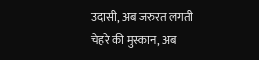उदासी, अब जरुरत लगती
चेहरे की मुस्कान, अब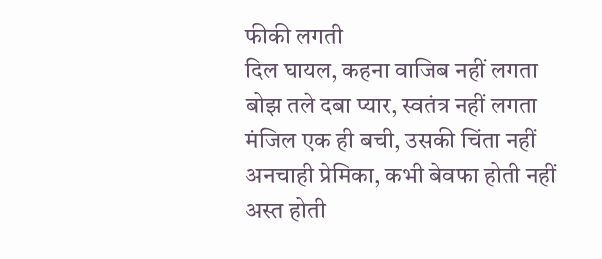फीकी लगती
दिल घायल, कहना वाजिब नहीं लगता
बोझ तले दबा प्यार, स्वतंत्र नहीं लगता
मंजिल एक ही बची, उसकी चिंता नहीं
अनचाही प्रेमिका, कभी बेवफा होती नहीं
अस्त होती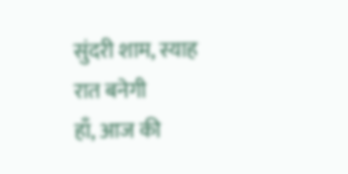सुंदरी शाम, स्याह रात बनेगी
हाँ, आज की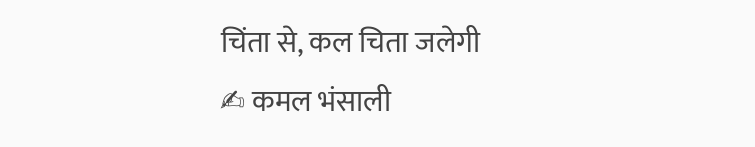चिंता से, कल चिता जलेगी
✍ कमल भंसाली